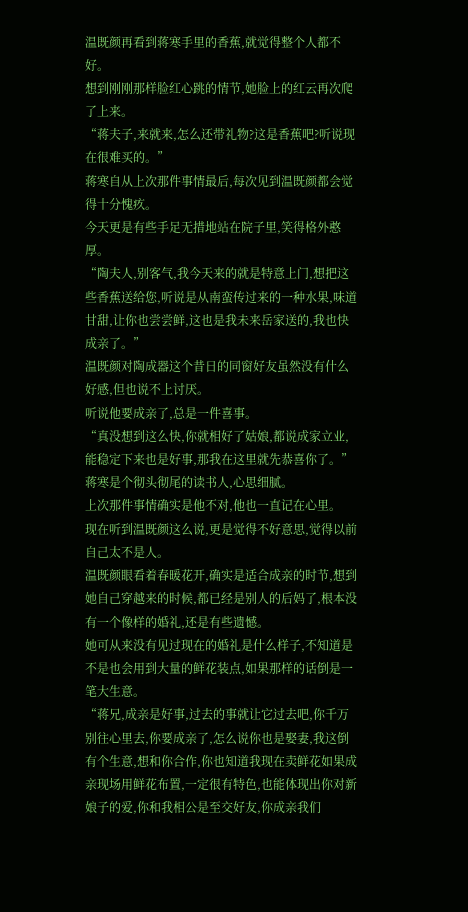温既颜再看到蒋寒手里的香蕉,就觉得整个人都不好。
想到刚刚那样脸红心跳的情节,她脸上的红云再次爬了上来。
“蒋夫子,来就来,怎么还带礼物?这是香蕉吧?听说现在很难买的。”
蒋寒自从上次那件事情最后,每次见到温既颜都会觉得十分愧疚。
今天更是有些手足无措地站在院子里,笑得格外憨厚。
“陶夫人,别客气,我今天来的就是特意上门,想把这些香蕉送给您,听说是从南蛮传过来的一种水果,味道甘甜,让你也尝尝鲜,这也是我未来岳家送的,我也快成亲了。”
温既颜对陶成器这个昔日的同窗好友虽然没有什么好感,但也说不上讨厌。
听说他要成亲了,总是一件喜事。
“真没想到这么快,你就相好了姑娘,都说成家立业,能稳定下来也是好事,那我在这里就先恭喜你了。”
蒋寒是个彻头彻尾的读书人,心思细腻。
上次那件事情确实是他不对,他也一直记在心里。
现在听到温既颜这么说,更是觉得不好意思,觉得以前自己太不是人。
温既颜眼看着春暖花开,确实是适合成亲的时节,想到她自己穿越来的时候,都已经是别人的后妈了,根本没有一个像样的婚礼,还是有些遗憾。
她可从来没有见过现在的婚礼是什么样子,不知道是不是也会用到大量的鲜花装点,如果那样的话倒是一笔大生意。
“蒋兄,成亲是好事,过去的事就让它过去吧,你千万别往心里去,你要成亲了,怎么说你也是娶妻,我这倒有个生意,想和你合作,你也知道我现在卖鲜花如果成亲现场用鲜花布置,一定很有特色,也能体现出你对新娘子的爱,你和我相公是至交好友,你成亲我们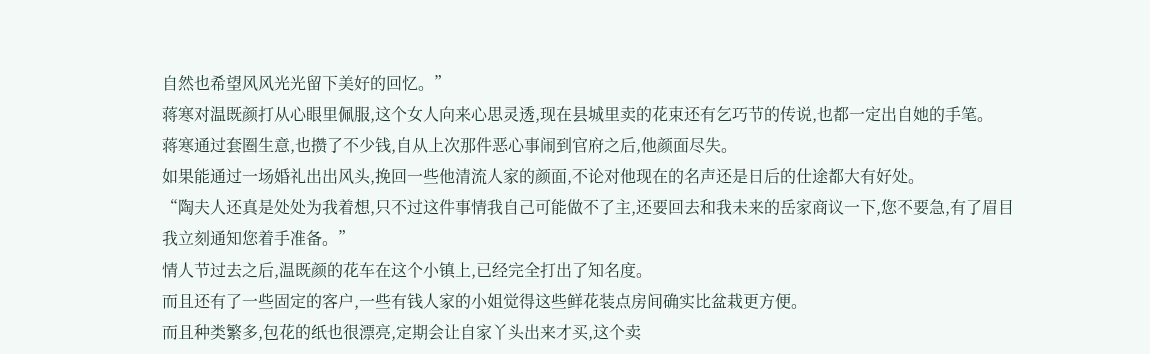自然也希望风风光光留下美好的回忆。”
蒋寒对温既颜打从心眼里佩服,这个女人向来心思灵透,现在县城里卖的花束还有乞巧节的传说,也都一定出自她的手笔。
蒋寒通过套圈生意,也攒了不少钱,自从上次那件恶心事闹到官府之后,他颜面尽失。
如果能通过一场婚礼出出风头,挽回一些他清流人家的颜面,不论对他现在的名声还是日后的仕途都大有好处。
“陶夫人还真是处处为我着想,只不过这件事情我自己可能做不了主,还要回去和我未来的岳家商议一下,您不要急,有了眉目我立刻通知您着手准备。”
情人节过去之后,温既颜的花车在这个小镇上,已经完全打出了知名度。
而且还有了一些固定的客户,一些有钱人家的小姐觉得这些鲜花装点房间确实比盆栽更方便。
而且种类繁多,包花的纸也很漂亮,定期会让自家丫头出来才买,这个卖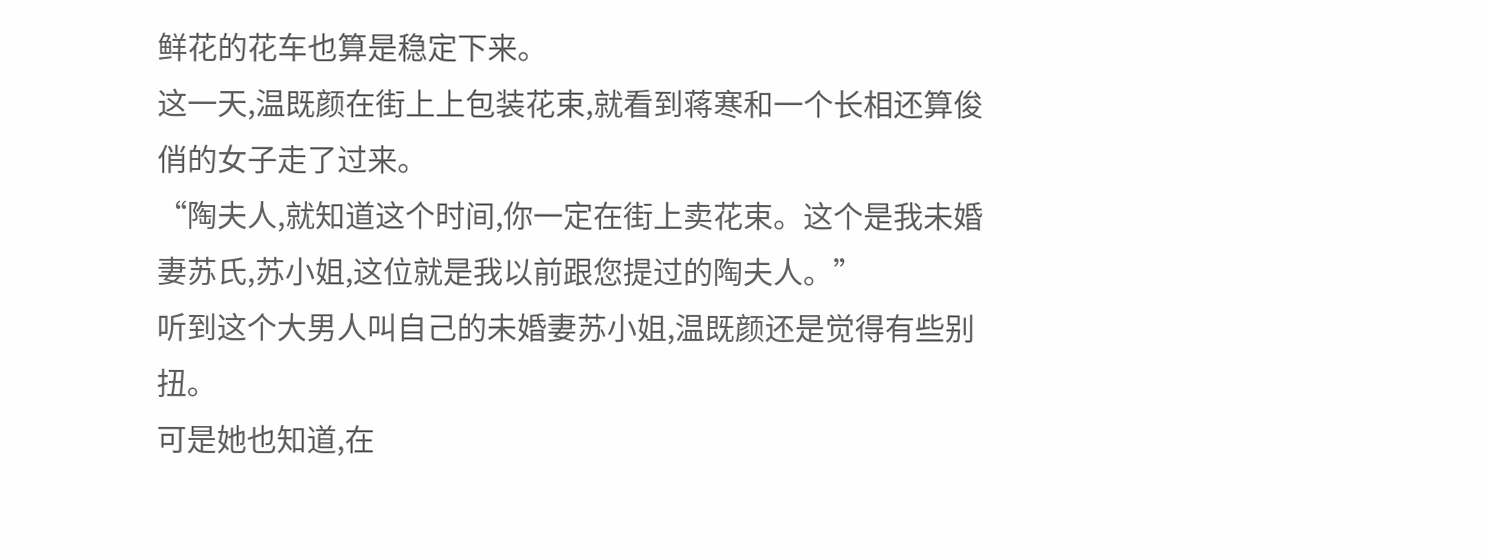鲜花的花车也算是稳定下来。
这一天,温既颜在街上上包装花束,就看到蒋寒和一个长相还算俊俏的女子走了过来。
“陶夫人,就知道这个时间,你一定在街上卖花束。这个是我未婚妻苏氏,苏小姐,这位就是我以前跟您提过的陶夫人。”
听到这个大男人叫自己的未婚妻苏小姐,温既颜还是觉得有些别扭。
可是她也知道,在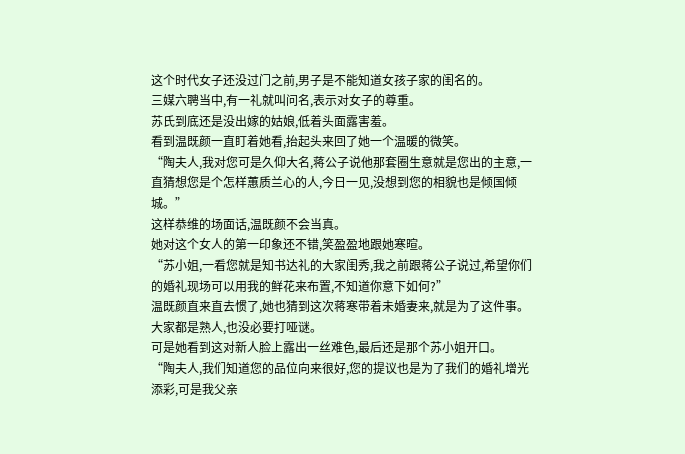这个时代女子还没过门之前,男子是不能知道女孩子家的闺名的。
三媒六聘当中,有一礼就叫问名,表示对女子的尊重。
苏氏到底还是没出嫁的姑娘,低着头面露害羞。
看到温既颜一直盯着她看,抬起头来回了她一个温暖的微笑。
“陶夫人,我对您可是久仰大名,蒋公子说他那套圈生意就是您出的主意,一直猜想您是个怎样蕙质兰心的人,今日一见,没想到您的相貌也是倾国倾城。”
这样恭维的场面话,温既颜不会当真。
她对这个女人的第一印象还不错,笑盈盈地跟她寒暄。
“苏小姐,一看您就是知书达礼的大家闺秀,我之前跟蒋公子说过,希望你们的婚礼现场可以用我的鲜花来布置,不知道你意下如何?”
温既颜直来直去惯了,她也猜到这次蒋寒带着未婚妻来,就是为了这件事。大家都是熟人,也没必要打哑谜。
可是她看到这对新人脸上露出一丝难色,最后还是那个苏小姐开口。
“陶夫人,我们知道您的品位向来很好,您的提议也是为了我们的婚礼增光添彩,可是我父亲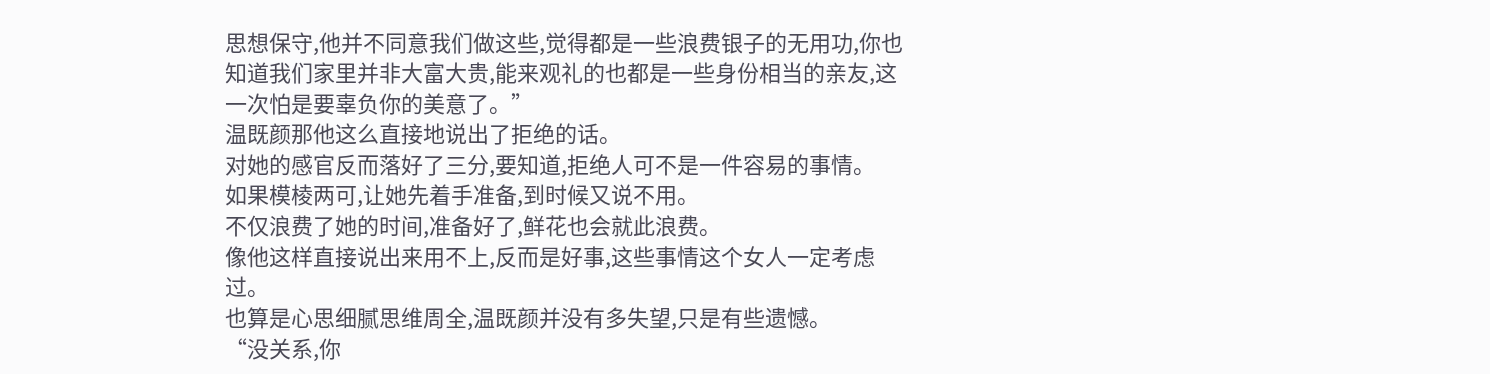思想保守,他并不同意我们做这些,觉得都是一些浪费银子的无用功,你也知道我们家里并非大富大贵,能来观礼的也都是一些身份相当的亲友,这一次怕是要辜负你的美意了。”
温既颜那他这么直接地说出了拒绝的话。
对她的感官反而落好了三分,要知道,拒绝人可不是一件容易的事情。
如果模棱两可,让她先着手准备,到时候又说不用。
不仅浪费了她的时间,准备好了,鲜花也会就此浪费。
像他这样直接说出来用不上,反而是好事,这些事情这个女人一定考虑过。
也算是心思细腻思维周全,温既颜并没有多失望,只是有些遗憾。
“没关系,你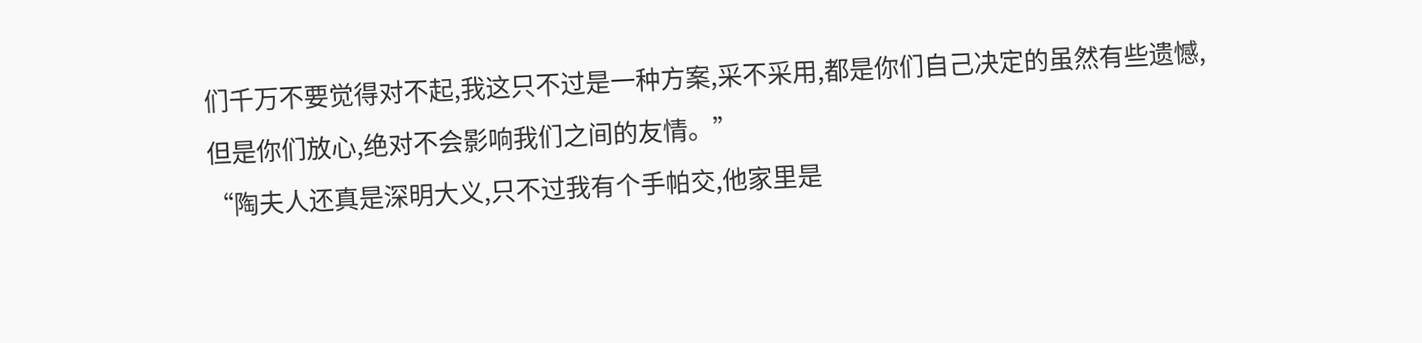们千万不要觉得对不起,我这只不过是一种方案,采不采用,都是你们自己决定的虽然有些遗憾,但是你们放心,绝对不会影响我们之间的友情。”
“陶夫人还真是深明大义,只不过我有个手帕交,他家里是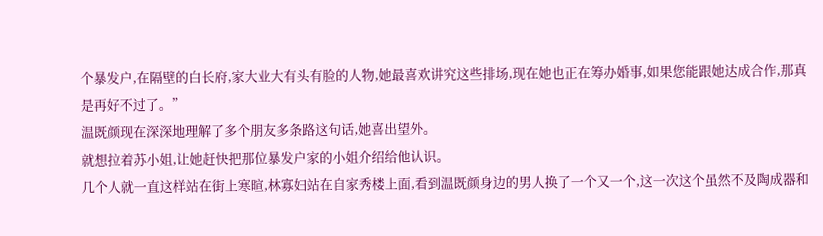个暴发户,在隔壁的白长府,家大业大有头有脸的人物,她最喜欢讲究这些排场,现在她也正在筹办婚事,如果您能跟她达成合作,那真是再好不过了。”
温既颜现在深深地理解了多个朋友多条路这句话,她喜出望外。
就想拉着苏小姐,让她赶快把那位暴发户家的小姐介绍给他认识。
几个人就一直这样站在街上寒暄,林寡妇站在自家秀楼上面,看到温既颜身边的男人换了一个又一个,这一次这个虽然不及陶成器和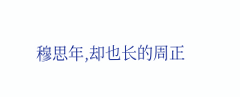穆思年,却也长的周正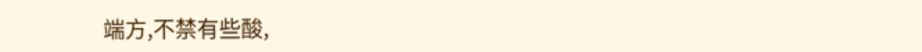端方,不禁有些酸,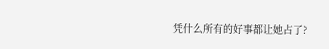凭什么所有的好事都让她占了?